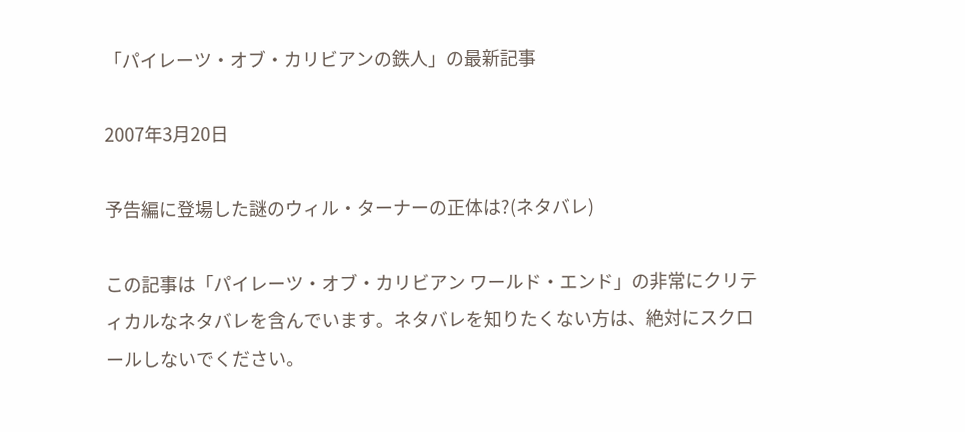「パイレーツ・オブ・カリビアンの鉄人」の最新記事

2007年3月20日

予告編に登場した謎のウィル・ターナーの正体は?(ネタバレ)

この記事は「パイレーツ・オブ・カリビアン ワールド・エンド」の非常にクリティカルなネタバレを含んでいます。ネタバレを知りたくない方は、絶対にスクロールしないでください。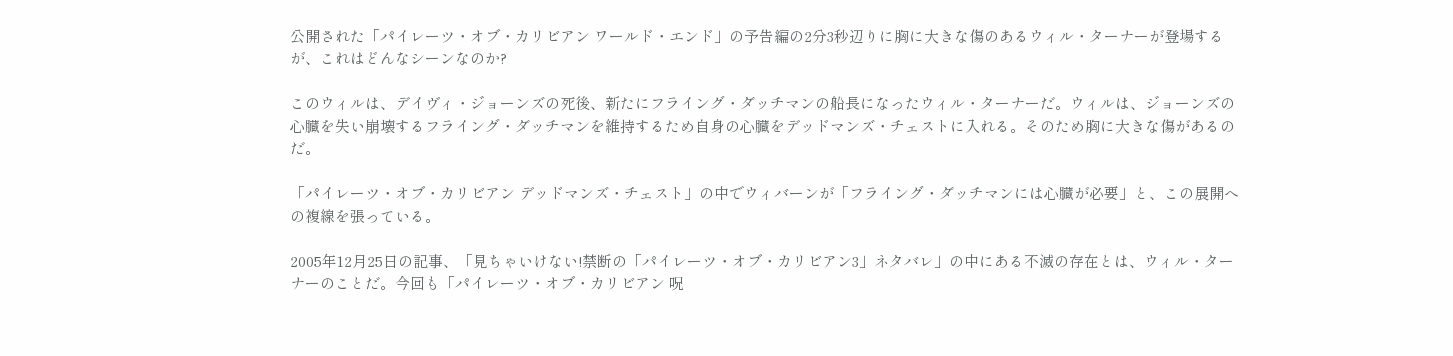公開された「パイレーツ・オブ・カリビアン ワールド・エンド」の予告編の2分3秒辺りに胸に大きな傷のあるウィル・ターナーが登場するが、これはどんなシーンなのか?

このウィルは、デイヴィ・ジョーンズの死後、新たにフライング・ダッチマンの船長になったウィル・ターナーだ。ウィルは、ジョーンズの心臓を失い崩壊するフライング・ダッチマンを維持するため自身の心臓をデッドマンズ・チェストに入れる。そのため胸に大きな傷があるのだ。

「パイレーツ・オブ・カリビアン デッドマンズ・チェスト」の中でウィバーンが「フライング・ダッチマンには心臓が必要」と、この展開への複線を張っている。

2005年12月25日の記事、「見ちゃいけない!禁断の「パイレーツ・オブ・カリビアン3」ネタバレ」の中にある不滅の存在とは、ウィル・ターナーのことだ。今回も「パイレーツ・オブ・カリビアン 呪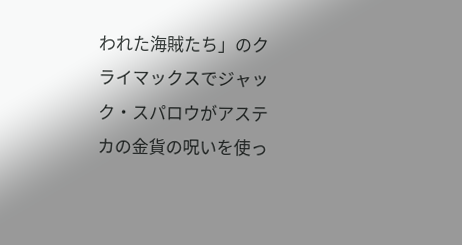われた海賊たち」のクライマックスでジャック・スパロウがアステカの金貨の呪いを使っ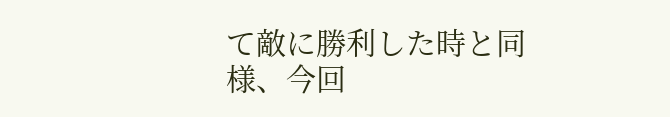て敵に勝利した時と同様、今回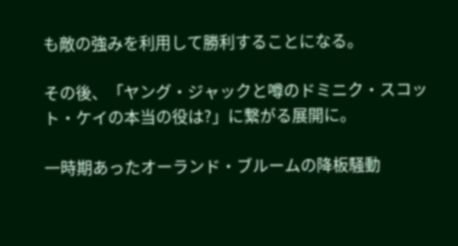も敵の強みを利用して勝利することになる。

その後、「ヤング・ジャックと噂のドミニク・スコット・ケイの本当の役は?」に繋がる展開に。

一時期あったオーランド・ブルームの降板騒動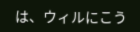は、ウィルにこう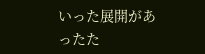いった展開があったた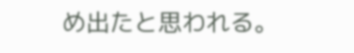め出たと思われる。